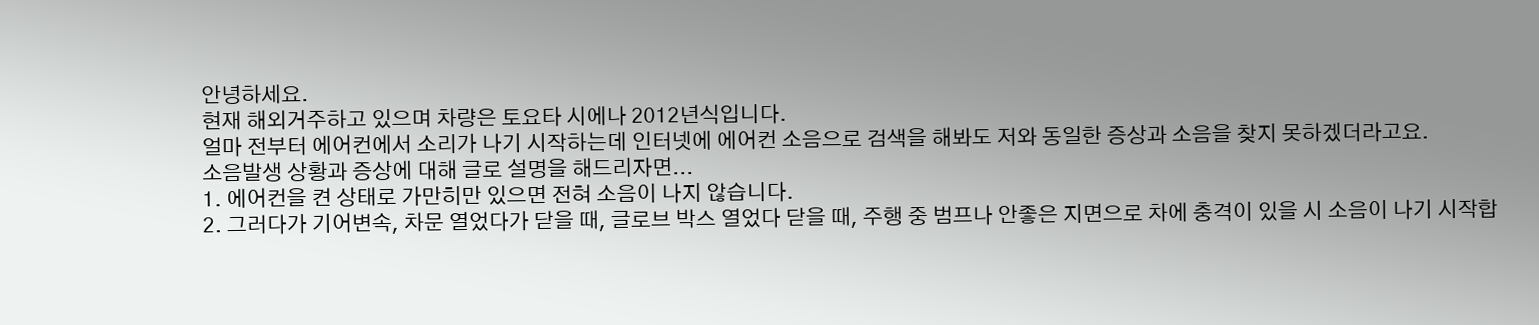안녕하세요.
현재 해외거주하고 있으며 차량은 토요타 시에나 2012년식입니다.
얼마 전부터 에어컨에서 소리가 나기 시작하는데 인터넷에 에어컨 소음으로 검색을 해봐도 저와 동일한 증상과 소음을 찾지 못하겠더라고요.
소음발생 상황과 증상에 대해 글로 설명을 해드리자면...
1. 에어컨을 켠 상태로 가만히만 있으면 전혀 소음이 나지 않습니다.
2. 그러다가 기어변속, 차문 열었다가 닫을 때, 글로브 박스 열었다 닫을 때, 주행 중 범프나 안좋은 지면으로 차에 충격이 있을 시 소음이 나기 시작합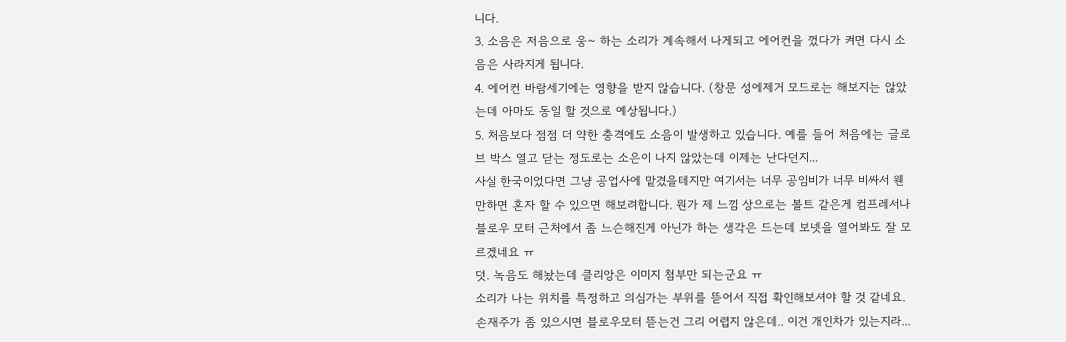니다.
3. 소음은 저음으로 웅~ 하는 소리가 계속해서 나게되고 에어컨을 껐다가 켜면 다시 소음은 사라지게 됩니다.
4. 에어컨 바람세기에는 영향을 받지 않습니다. (창문 성에제거 모드로는 해보지는 않았는데 아마도 동일 할 것으로 예상됩니다.)
5. 처음보다 점점 더 약한 충격에도 소음이 발생하고 있습니다. 예를 들어 처음에는 글로브 박스 열고 닫는 정도로는 소은이 나지 않았는데 이제는 난다던지...
사실 한국이었다면 그냥 공업사에 맡겼을테지만 여기서는 너무 공임비가 너무 비싸서 웬만하면 혼자 할 수 있으면 해보려합니다. 뭔가 제 느낌 상으로는 볼트 같은게 컴프레서나 블로우 모터 근처에서 좀 느슨해진게 아닌가 하는 생각은 드는데 보넷을 열어봐도 잘 모르겠네요 ㅠ
덧. 녹음도 해놨는데 클리앙은 이미지 첨부만 되는군요 ㅠ
소리가 나는 위치를 특정하고 의심가는 부위를 뜯어서 직접 확인해보셔야 할 것 같네요.
손재주가 좀 있으시면 블로우모터 뜯는건 그리 어렵지 않은데.. 이건 개인차가 있는지라...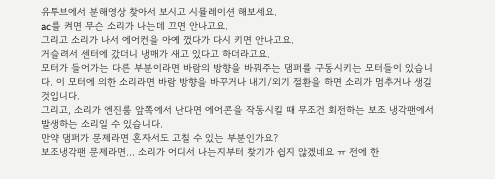유투브에서 분해영상 찾아서 보시고 시뮬레이션 해보세요.
ac를 켜면 무슨 소리가 나는데 끄면 안나고요.
그리고 소리가 나서 에어컨을 아예 껐다가 다시 키면 안나고요.
거슬려서 센터에 갔더니 냉매가 새고 있다고 하더라고요.
모터가 들어가는 다른 부분이라면 바람의 방향을 바꿔주는 댐퍼를 구동시키는 모터들이 있습니다. 이 모터에 의한 소리라면 바람 방향을 바꾸거나 내기/외기 절환을 하면 소리가 멈추거나 생길 것입니다.
그리고, 소리가 엔진룸 앞쪽에서 난다면 에어콘을 작동시킬 때 무조건 회전하는 보조 냉각팬에서 발생하는 소리일 수 있습니다.
만약 댐퍼가 문제라면 혼자서도 고칠 수 있는 부분인가요?
보조냉각팬 문제라면... 소리가 어디서 나는지부터 찾기가 쉽지 않겠네요 ㅠ 전에 한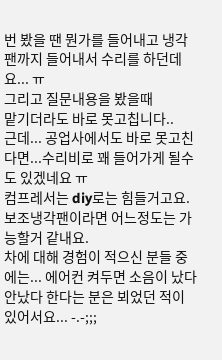번 봤을 땐 뭔가를 들어내고 냉각팬까지 들어내서 수리를 하던데요... ㅠ
그리고 질문내용을 봤을때
맡기더라도 바로 못고칩니다..
근데... 공업사에서도 바로 못고친다면...수리비로 꽤 들어가게 될수도 있겠네요 ㅠ
컴프레서는 diy로는 힘들거고요.
보조냉각팬이라면 어느정도는 가능할거 같내요.
차에 대해 경험이 적으신 분들 중에는... 에어컨 켜두면 소음이 났다 안났다 한다는 분은 뵈었던 적이 있어서요... -.-;;;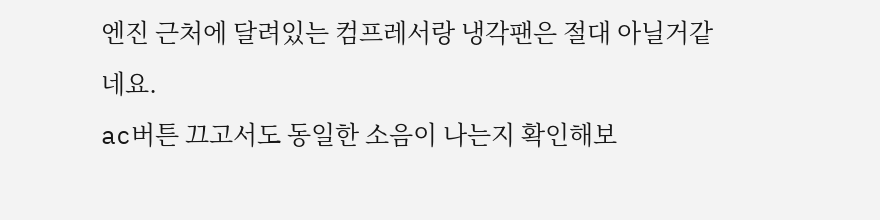엔진 근처에 달려있는 컴프레서랑 냉각팬은 절대 아닐거같네요.
ac버튼 끄고서도 동일한 소음이 나는지 확인해보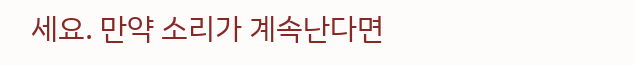세요. 만약 소리가 계속난다면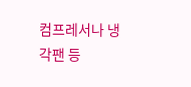컴프레서나 냉각팬 등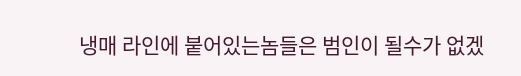냉매 라인에 붙어있는놈들은 범인이 될수가 없겠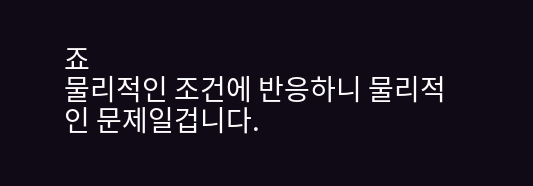죠
물리적인 조건에 반응하니 물리적인 문제일겁니다.